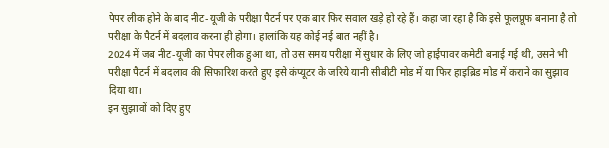पेपर लीक होने के बाद नीट-यूजी के परीक्षा पैटर्न पर एक बार फिर सवाल खड़े हो रहे हैं। कहा जा रहा है कि इसे फूलप्रूफ बनाना है तो परीक्षा के पैटर्न में बदलाव करना ही होगा। हालांकि यह कोई नई बात नहीं है।
2024 में जब नीट-यूजी का पेपर लीक हुआ था, तो उस समय परीक्षा में सुधार के लिए जो हाईपावर कमेटी बनाई गई थी, उसने भी परीक्षा पैटर्न में बदलाव की सिफारिश करते हुए इसे कंप्यूटर के जरिये यानी सीबीटी मोड में या फिर हाइब्रिड मोड में कराने का सुझाव दिया था।
इन सुझावों को दिए हुए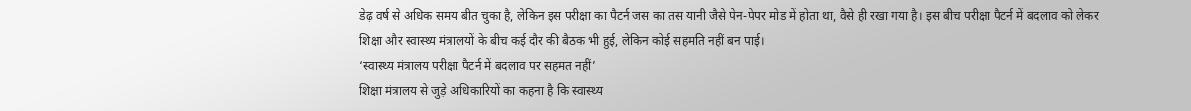डेढ़ वर्ष से अधिक समय बीत चुका है, लेकिन इस परीक्षा का पैटर्न जस का तस यानी जैसे पेन-पेपर मोड में होता था, वैसे ही रखा गया है। इस बीच परीक्षा पैटर्न में बदलाव को लेकर शिक्षा और स्वास्थ्य मंत्रालयों के बीच कई दौर की बैठक भी हुई, लेकिन कोई सहमति नहीं बन पाई।
‘स्वास्थ्य मंत्रालय परीक्षा पैटर्न में बदलाव पर सहमत नहीं’
शिक्षा मंत्रालय से जुड़े अधिकारियों का कहना है कि स्वास्थ्य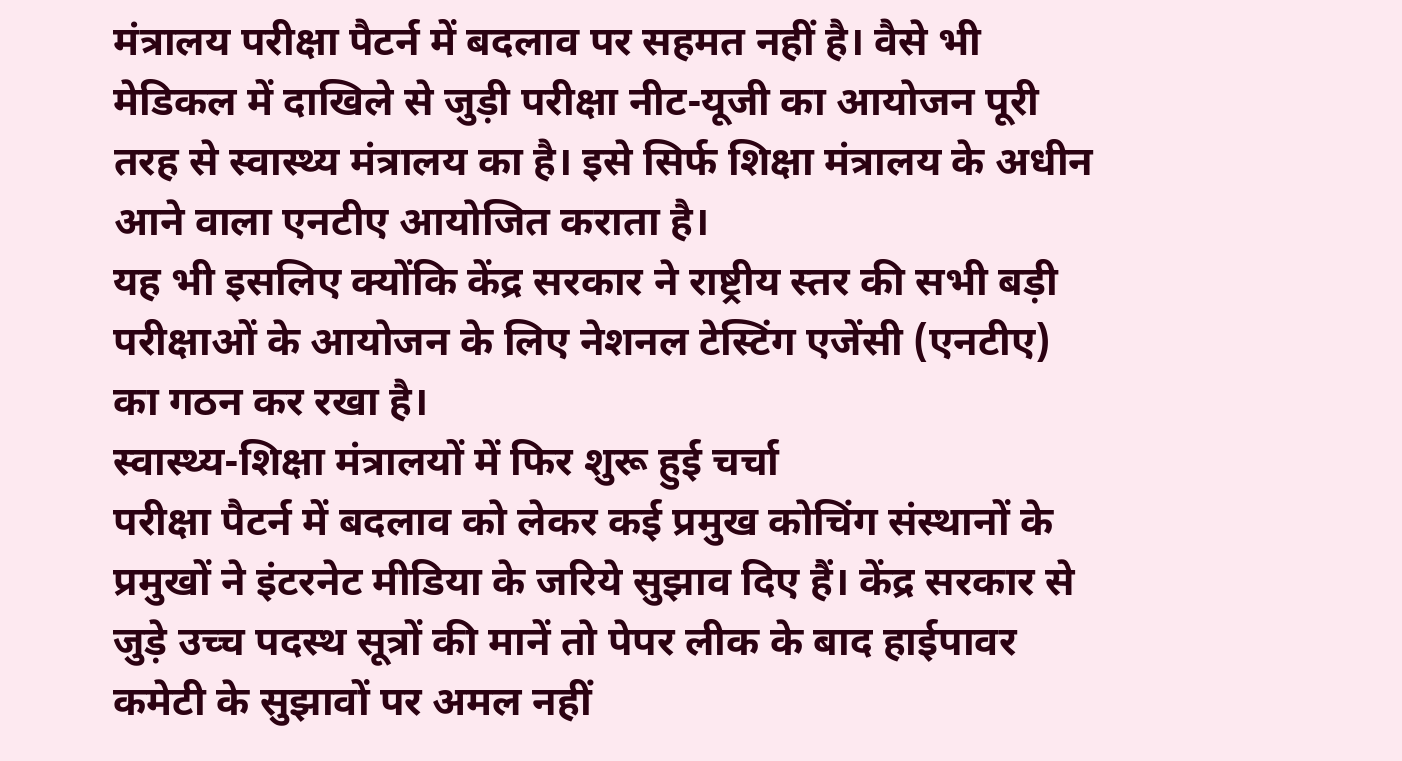मंत्रालय परीक्षा पैटर्न में बदलाव पर सहमत नहीं है। वैसे भी मेडिकल में दाखिले से जुड़ी परीक्षा नीट-यूजी का आयोजन पूरी तरह से स्वास्थ्य मंत्रालय का है। इसे सिर्फ शिक्षा मंत्रालय के अधीन आने वाला एनटीए आयोजित कराता है।
यह भी इसलिए क्योंकि केंद्र सरकार ने राष्ट्रीय स्तर की सभी बड़ी परीक्षाओं के आयोजन के लिए नेशनल टेस्टिंग एजेंसी (एनटीए) का गठन कर रखा है।
स्वास्थ्य-शिक्षा मंत्रालयों में फिर शुरू हुई चर्चा
परीक्षा पैटर्न में बदलाव को लेकर कई प्रमुख कोचिंग संस्थानों के प्रमुखों ने इंटरनेट मीडिया के जरिये सुझाव दिए हैं। केंद्र सरकार से जुड़े उच्च पदस्थ सूत्रों की मानें तो पेपर लीक के बाद हाईपावर कमेटी के सुझावों पर अमल नहीं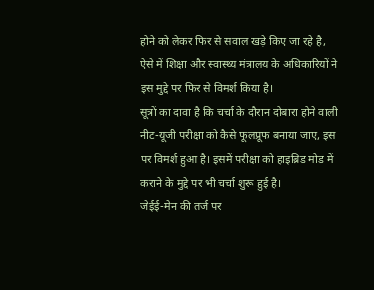होने को लेकर फिर से सवाल खड़े किए जा रहे है, ऐसे में शिक्षा और स्वास्थ्य मंत्रालय के अधिकारियों ने इस मुद्दे पर फिर से विमर्श किया है।
सूत्रों का दावा है कि चर्चा के दौरान दोबारा होने वाली नीट-यूजी परीक्षा को कैसे फूलप्रूफ बनाया जाए, इस पर विमर्श हुआ है। इसमें परीक्षा को हाइब्रिड मोड में कराने के मुद्दे पर भी चर्चा शुरू हुई है।
जेईई-मेन की तर्ज पर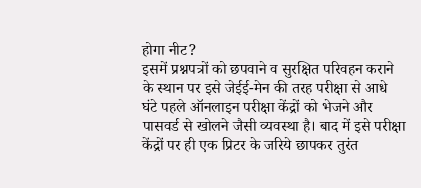होगा नीट?
इसमें प्रश्नपत्रों को छपवाने व सुरक्षित परिवहन कराने के स्थान पर इसे जेईई-मेन की तरह परीक्षा से आधे घंटे पहले ऑनलाइन परीक्षा केंद्रों को भेजने और पासवर्ड से खोलने जैसी व्यवस्था है। बाद में इसे परीक्षा केंद्रों पर ही एक प्रिटर के जरिये छापकर तुरंत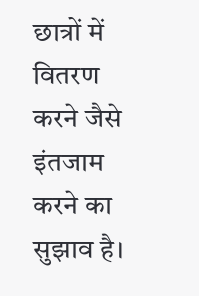छात्रों में वितरण करने जैसे इंतजाम करने का सुझाव है।